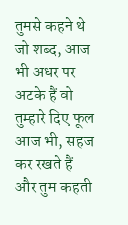तुमसे कहने थे जो शब्द, आज भी अधर पर अटके हैं वो तुम्हारे दिए फूल आज भी, सहज कर रखते हैं और तुम कहती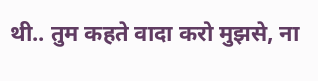थी.. तुम कहते वादा करो मुझसे, ना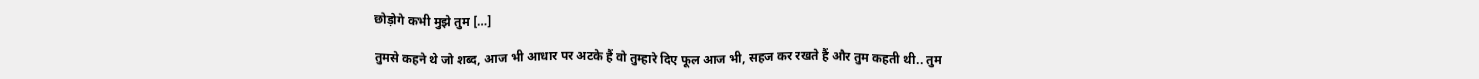छोड़ोगे कभी मुझे तुम […]

तुमसे कहने थे जो शब्द, आज भी आधार पर अटके हैं वो तुम्हारे दिए फूल आज भी, सहज कर रखते हैं और तुम कहती थी.. तुम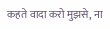कहते वादा करो मुझसे, ना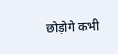छोड़ोगे कभी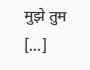मुझे तुम […]